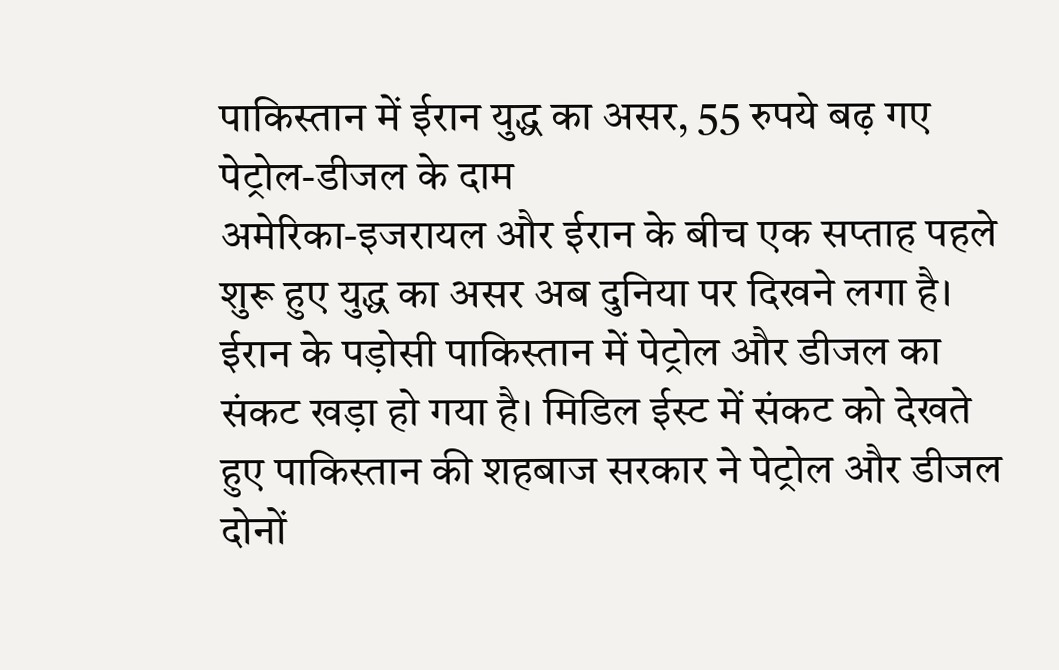पाकिस्तान में ईरान युद्ध का असर, 55 रुपये बढ़ गए पेट्रोल-डीजल के दाम
अमेरिका-इजरायल और ईरान के बीच एक सप्ताह पहले शुरू हुए युद्ध का असर अब दुनिया पर दिखने लगा है। ईरान के पड़ोसी पाकिस्तान में पेट्रोल और डीजल का संकट खड़ा हो गया है। मिडिल ईस्ट में संकट को देखते हुए पाकिस्तान की शहबाज सरकार ने पेट्रोल और डीजल दोनों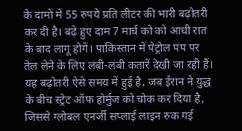के दामों में 55 रुपये प्रति लीटर की भारी बढ़ोतरी कर दी है। बढ़े हुए दाम 7 मार्च को को आधी रात के बाद लागू होगें। पाकिस्तान में पेट्रोल पंप पर तेल लेने के लिए लंबी-लंबी कतारें देखी जा रही हैं।
यह बढ़ोतरी ऐसे समय में हुई है, जब ईरान ने युद्ध के बीच स्ट्रेट ऑफ होर्मुज को चोक कर दिया है, जिससे ग्लोबल एनर्जी सप्लाई लाइन रुक गई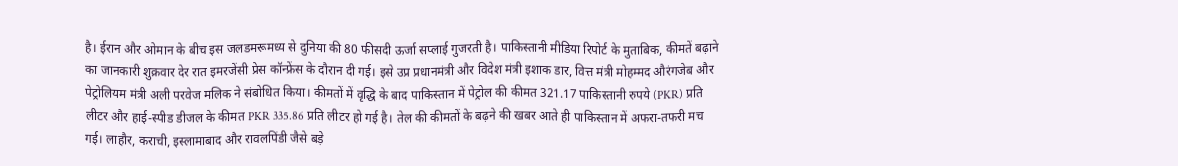है। ईरान और ओमान के बीच इस जलडमरूमध्य से दुनिया की 80 फीसदी ऊर्जा सप्लाई गुजरती है। पाकिस्तानी मीडिया रिपोर्ट के मुताबिक, कीमतें बढ़ाने का जानकारी शुक्रवार देर रात इमरजेंसी प्रेस कॉन्फ्रेंस के दौरान दी गई। इसे उप्र प्रधानमंत्री और विदेश मंत्री इशाक डार, वित्त मंत्री मोहम्मद औरंगजेब और पेट्रोलियम मंत्री अली परवेज मलिक ने संबोधित किया। कीमतों में वृद्धि के बाद पाकिस्तान में पेट्रोल की कीमत 321.17 पाकिस्तानी रुपये (PKR) प्रति लीटर और हाई-स्पीड डीजल के कीमत PKR 335.86 प्रति लीटर हो गई है। तेल की कीमतों के बढ़ने की खबर आते ही पाकिस्तान में अफरा-तफरी मच गई। लाहौर, कराची, इस्लामाबाद और रावलपिंडी जैसे बड़े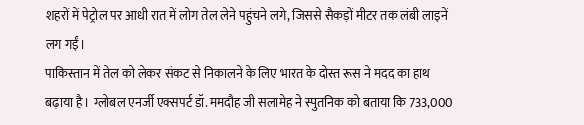शहरों में पेट्रोल पर आधी रात में लोग तेल लेने पहुंचने लगे, जिससे सैकड़ों मीटर तक लंबी लाइनें लग गईं।
पाकिस्तान में तेल को लेकर संकट से निकालने के लिए भारत के दोस्त रूस ने मदद का हाथ बढ़ाया है। ग्लोबल एनर्जी एक्सपर्ट डॉ. ममदौह जी सलामेह ने स्पुतनिक को बताया कि 733,000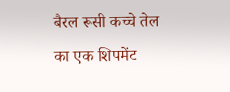बैरल रूसी कच्चे तेल का एक शिपमेंट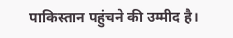पाकिस्तान पहुंचने की उम्मीद है।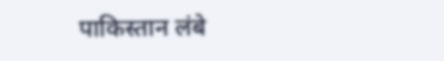पाकिस्तान लंबे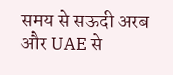समय से सऊदी अरब और UAE से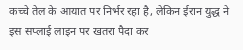कच्चे तेल के आयात पर निर्भर रहा है, लेकिन ईरान युद्ध ने इस सप्लाई लाइन पर खतरा पैदा कर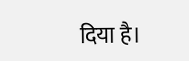दिया है।